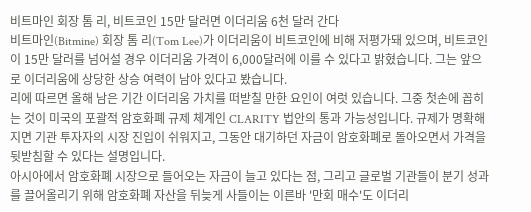비트마인 회장 톰 리, 비트코인 15만 달러면 이더리움 6천 달러 간다
비트마인(Bitmine) 회장 톰 리(Tom Lee)가 이더리움이 비트코인에 비해 저평가돼 있으며, 비트코인이 15만 달러를 넘어설 경우 이더리움 가격이 6,000달러에 이를 수 있다고 밝혔습니다. 그는 앞으로 이더리움에 상당한 상승 여력이 남아 있다고 봤습니다.
리에 따르면 올해 남은 기간 이더리움 가치를 떠받칠 만한 요인이 여럿 있습니다. 그중 첫손에 꼽히는 것이 미국의 포괄적 암호화폐 규제 체계인 CLARITY 법안의 통과 가능성입니다. 규제가 명확해지면 기관 투자자의 시장 진입이 쉬워지고, 그동안 대기하던 자금이 암호화폐로 돌아오면서 가격을 뒷받침할 수 있다는 설명입니다.
아시아에서 암호화폐 시장으로 들어오는 자금이 늘고 있다는 점, 그리고 글로벌 기관들이 분기 성과를 끌어올리기 위해 암호화폐 자산을 뒤늦게 사들이는 이른바 '만회 매수'도 이더리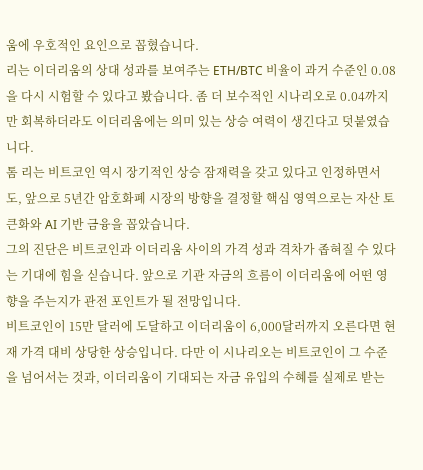움에 우호적인 요인으로 꼽혔습니다.
리는 이더리움의 상대 성과를 보여주는 ETH/BTC 비율이 과거 수준인 0.08을 다시 시험할 수 있다고 봤습니다. 좀 더 보수적인 시나리오로 0.04까지만 회복하더라도 이더리움에는 의미 있는 상승 여력이 생긴다고 덧붙였습니다.
톰 리는 비트코인 역시 장기적인 상승 잠재력을 갖고 있다고 인정하면서도, 앞으로 5년간 암호화폐 시장의 방향을 결정할 핵심 영역으로는 자산 토큰화와 AI 기반 금융을 꼽았습니다.
그의 진단은 비트코인과 이더리움 사이의 가격 성과 격차가 좁혀질 수 있다는 기대에 힘을 싣습니다. 앞으로 기관 자금의 흐름이 이더리움에 어떤 영향을 주는지가 관전 포인트가 될 전망입니다.
비트코인이 15만 달러에 도달하고 이더리움이 6,000달러까지 오른다면 현재 가격 대비 상당한 상승입니다. 다만 이 시나리오는 비트코인이 그 수준을 넘어서는 것과, 이더리움이 기대되는 자금 유입의 수혜를 실제로 받는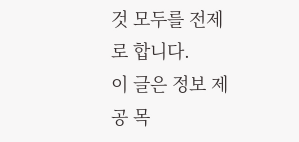것 모두를 전제로 합니다.
이 글은 정보 제공 목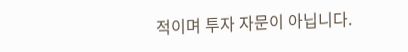적이며 투자 자문이 아닙니다.